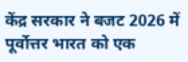केंद्र सरकार ने बजट 2026 में पूर्वोत्तर भारत को एक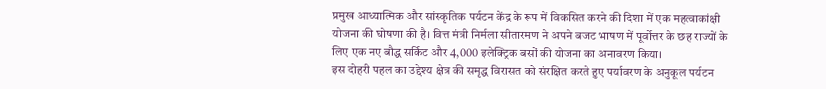प्रमुख आध्यात्मिक और सांस्कृतिक पर्यटन केंद्र के रूप में विकसित करने की दिशा में एक महत्वाकांक्षी योजना की घोषणा की है। वित्त मंत्री निर्मला सीतारमण ने अपने बजट भाषण में पूर्वोत्तर के छह राज्यों के लिए एक नए बौद्ध सर्किट और 4,000 इलेक्ट्रिक बसों की योजना का अनावरण किया।
इस दोहरी पहल का उद्देश्य क्षेत्र की समृद्ध विरासत को संरक्षित करते हुए पर्यावरण के अनुकूल पर्यटन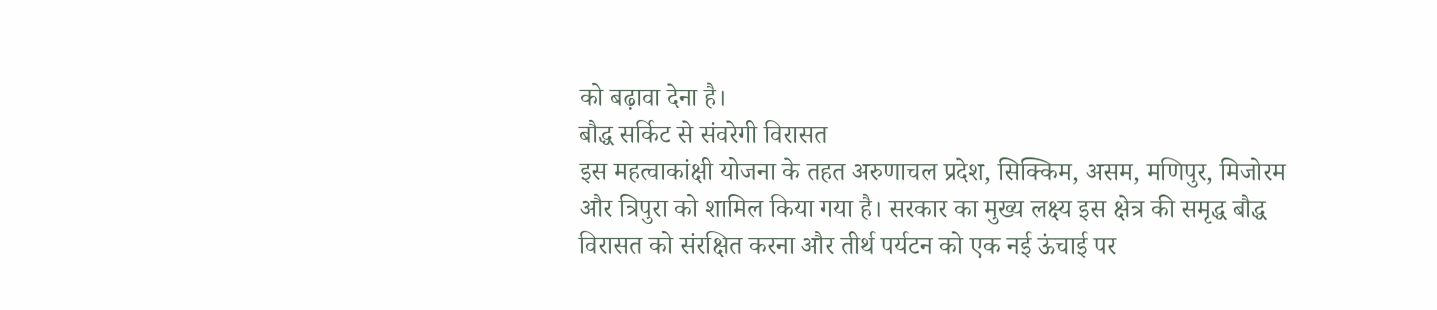को बढ़ावा देना है।
बौद्ध सर्किट से संवरेगी विरासत
इस महत्वाकांक्षी योजना के तहत अरुणाचल प्रदेश, सिक्किम, असम, मणिपुर, मिजोरम और त्रिपुरा को शामिल किया गया है। सरकार का मुख्य लक्ष्य इस क्षेत्र की समृद्ध बौद्ध विरासत को संरक्षित करना और तीर्थ पर्यटन को एक नई ऊंचाई पर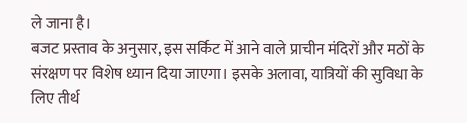ले जाना है।
बजट प्रस्ताव के अनुसार, इस सर्किट में आने वाले प्राचीन मंदिरों और मठों के संरक्षण पर विशेष ध्यान दिया जाएगा। इसके अलावा, यात्रियों की सुविधा के लिए तीर्थ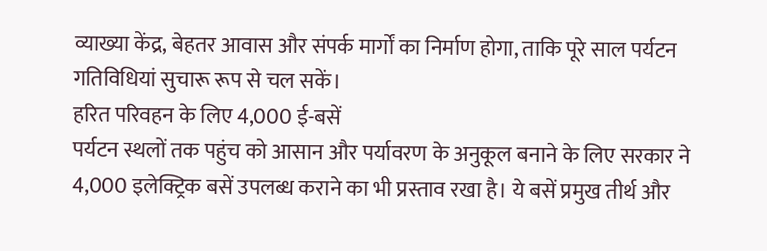व्याख्या केंद्र, बेहतर आवास और संपर्क मार्गों का निर्माण होगा, ताकि पूरे साल पर्यटन गतिविधियां सुचारू रूप से चल सकें।
हरित परिवहन के लिए 4,000 ई-बसें
पर्यटन स्थलों तक पहुंच को आसान और पर्यावरण के अनुकूल बनाने के लिए सरकार ने 4,000 इलेक्ट्रिक बसें उपलब्ध कराने का भी प्रस्ताव रखा है। ये बसें प्रमुख तीर्थ और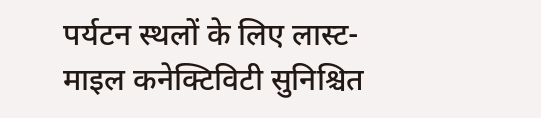पर्यटन स्थलों के लिए लास्ट-माइल कनेक्टिविटी सुनिश्चित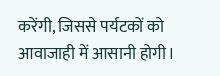करेंगी, जिससे पर्यटकों को आवाजाही में आसानी होगी।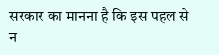सरकार का मानना है कि इस पहल से न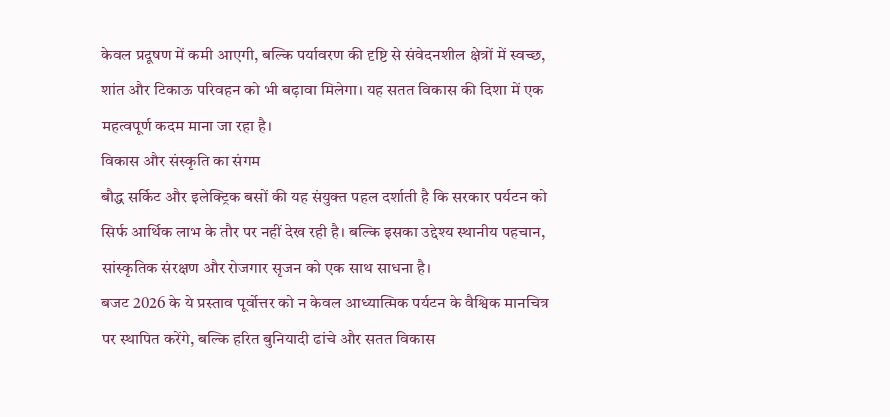केवल प्रदूषण में कमी आएगी, बल्कि पर्यावरण की दृष्टि से संवेदनशील क्षेत्रों में स्वच्छ, शांत और टिकाऊ परिवहन को भी बढ़ावा मिलेगा। यह सतत विकास की दिशा में एक महत्वपूर्ण कदम माना जा रहा है।
विकास और संस्कृति का संगम
बौद्ध सर्किट और इलेक्ट्रिक बसों की यह संयुक्त पहल दर्शाती है कि सरकार पर्यटन को सिर्फ आर्थिक लाभ के तौर पर नहीं देख रही है। बल्कि इसका उद्देश्य स्थानीय पहचान, सांस्कृतिक संरक्षण और रोजगार सृजन को एक साथ साधना है।
बजट 2026 के ये प्रस्ताव पूर्वोत्तर को न केवल आध्यात्मिक पर्यटन के वैश्विक मानचित्र पर स्थापित करेंगे, बल्कि हरित बुनियादी ढांचे और सतत विकास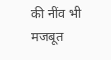की नींव भी मजबूत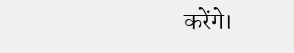करेंगे।